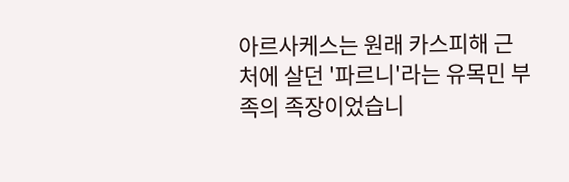아르사케스는 원래 카스피해 근처에 살던 '파르니'라는 유목민 부족의 족장이었습니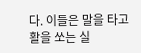다. 이들은 말을 타고 활을 쏘는 실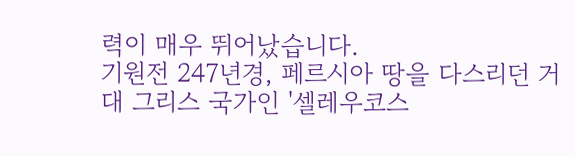력이 매우 뛰어났습니다.
기원전 247년경, 페르시아 땅을 다스리던 거대 그리스 국가인 '셀레우코스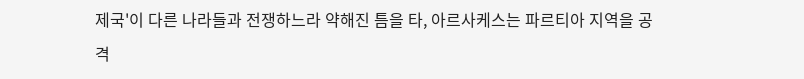제국'이 다른 나라들과 전쟁하느라 약해진 틈을 타, 아르사케스는 파르티아 지역을 공격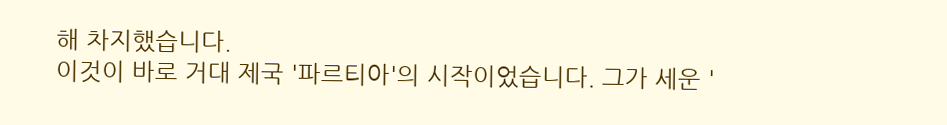해 차지했습니다.
이것이 바로 거대 제국 '파르티아'의 시작이었습니다. 그가 세운 '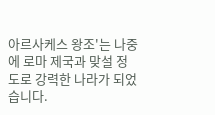아르사케스 왕조'는 나중에 로마 제국과 맞설 정도로 강력한 나라가 되었습니다.